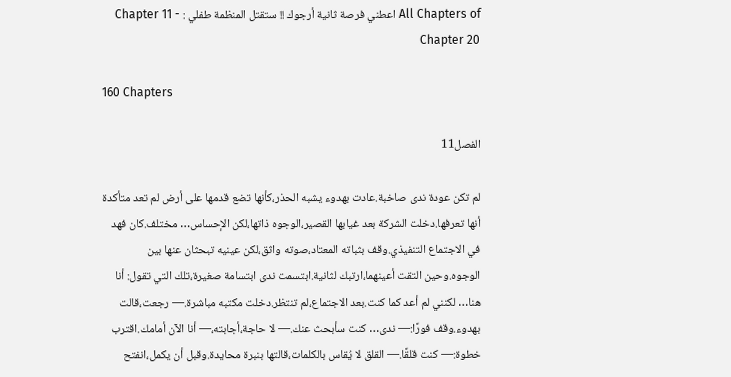All Chapters of اعطني فرصة ثانية أرجوك !! ستقتل المنظمة طفلي : Chapter 11 - Chapter 20

160 Chapters

الفصل11

لم تكن عودة ندى صاخبة.عادت بهدوء يشبه الحذر،كأنها تضع قدمها على أرض لم تعد متأكدة أنها تعرفها.دخلت الشركة بعد غيابها القصير،الوجوه ذاتها،لكن الإحساس… مختلف.كان فهد في الاجتماع التنفيذي.وقف بثباته المعتاد،صوته واثق،لكن عينيه تبحثان عنها بين الوجوه.وحين التقت أعينهما،ارتبك لثانية.ابتسمت ندى ابتسامة صغيرة،تلك التي تقول: أنا هنا… لكنني لم أعد كما كنت.بعد الاجتماع،لم تنتظر.دخلت مكتبه مباشرة.— رجعت،قالت بهدوء.وقف فورًا:— ندى… كنت سأبحث عنك.— لا حاجة،أجابته،— أنا الآن أمامك.اقترب خطوة:— كنت قلقًا.— القلق لا يُقاس بالكلمات،قالتها بنبرة محايدة.وقبل أن يكمل،انفتح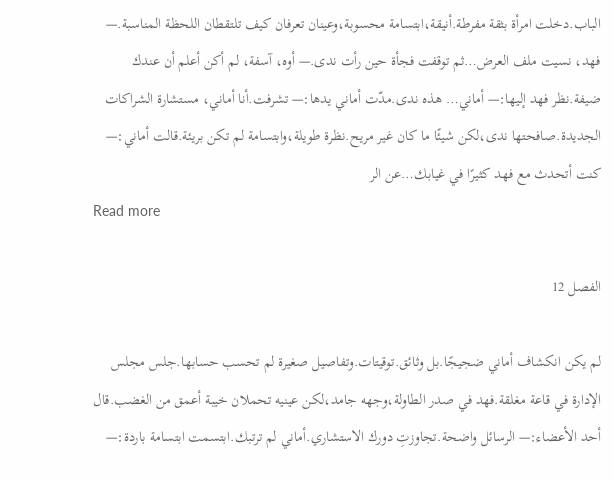الباب.دخلت امرأة بثقة مفرطة.أنيقة،ابتسامة محسوبة،وعينان تعرفان كيف تلتقطان اللحظة المناسبة.— فهد، نسيت ملف العرض…ثم توقفت فجأة حين رأت ندى.— أوه، آسفة، لم أكن أعلم أن عندك ضيفة.نظر فهد إليها:— أماني… هذه ندى.مدّت أماني يدها:— تشرفت.أنا أماني، مستشارة الشراكات الجديدة.صافحتها ندى،لكن شيئًا ما كان غير مريح.نظرة طويلة،وابتسامة لم تكن بريئة.قالت أماني:— كنت أتحدث مع فهد كثيرًا في غيابك…عن الر
Read more

الفصل 12

لم يكن انكشاف أماني ضجيجًا.بل وثائق.توقيتات.وتفاصيل صغيرة لم تحسب حسابها.جلس مجلس الإدارة في قاعة مغلقة.فهد في صدر الطاولة،وجهه جامد،لكن عينيه تحملان خيبة أعمق من الغضب.قال أحد الأعضاء:— الرسائل واضحة.تجاوزتِ دورك الاستشاري.أماني لم ترتبك.ابتسمت ابتسامة باردة:—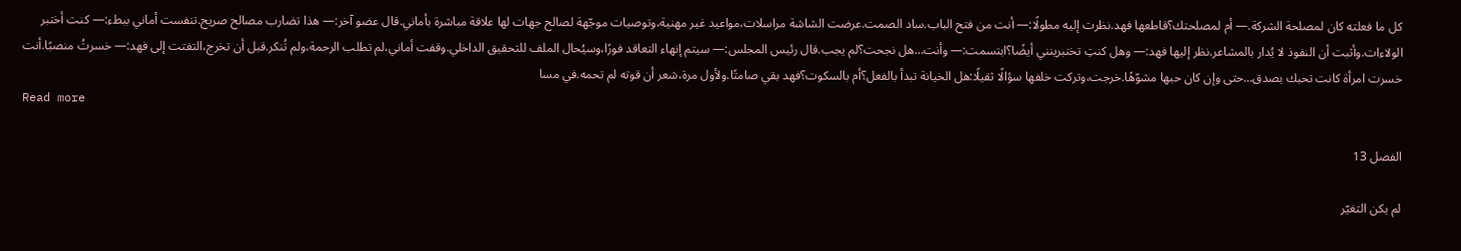كل ما فعلته كان لمصلحة الشركة.— أم لمصلحتك؟قاطعها فهد.نظرت إليه مطولًا:— أنت من فتح الباب.ساد الصمت.عرضت الشاشة مراسلات،مواعيد غير مهنية،وتوصيات موجّهة لصالح جهات لها علاقة مباشرة بأماني.قال عضو آخر:— هذا تضارب مصالح صريح.تنفست أماني ببطء:— كنت أختبر الولاءات.وأثبت أن النفوذ لا يُدار بالمشاعر.نظر إليها فهد:— وهل كنتِ تختبرينني أيضًا؟ابتسمت:— وأنت…هل نجحت؟لم يجب.قال رئيس المجلس:— سيتم إنهاء التعاقد فورًا،وسيُحال الملف للتحقيق الداخلي.وقفت أماني،لم تطلب الرحمة،ولم تُنكر.قبل أن تخرج،التفتت إلى فهد:— خسرتُ منصبًا.أنت خسرت امرأة كانت تحبك بصدق…حتى وإن كان حبها مشوّهًا.خرجت،وتركت خلفها سؤالًا ثقيلًا:هل الخيانة تبدأ بالفعل؟أم بالسكوت؟فهد بقي صامتًا.ولأول مرة،شعر أن قوته لم تحمه.في مسا
Read more

الفصل 13

لم يكن التغيّر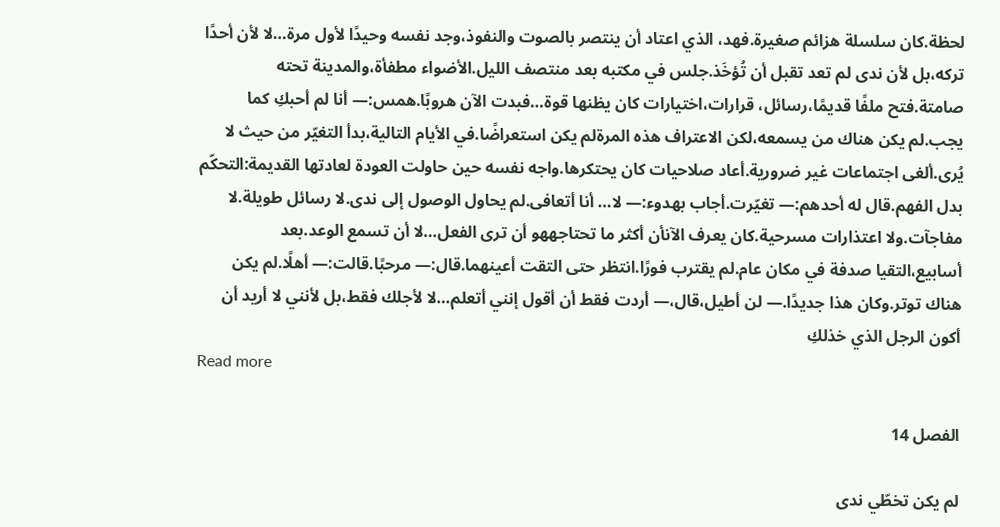لحظة.كان سلسلة هزائم صغيرة.فهد، الذي اعتاد أن ينتصر بالصوت والنفوذ،وجد نفسه وحيدًا لأول مرة…لا لأن أحدًا تركه،بل لأن ندى لم تعد تقبل أن تُؤخَذ.جلس في مكتبه بعد منتصف الليل.الأضواء مطفأة،والمدينة تحته صامتة.فتح ملفًا قديمًا،رسائل، قرارات،اختيارات كان يظنها قوة…فبدت الآن هروبًا.همس:— أنا لم أحبكِ كما يجب.لم يكن هناك من يسمعه،لكن الاعتراف هذه المرةلم يكن استعراضًا.في الأيام التالية،بدأ التغيّر من حيث لا يُرى.ألغى اجتماعات غير ضرورية.أعاد صلاحيات كان يحتكرها.واجه نفسه حين حاولت العودة لعادتها القديمة:التحكّم بدل الفهم.قال له أحدهم:— تغيّرت.أجاب بهدوء:— لا… أنا أتعافى.لم يحاول الوصول إلى ندى.لا رسائل طويلة.لا مفاجآت.ولا اعتذارات مسرحية.كان يعرف الآنأن أكثر ما تحتاجههو أن ترى الفعل…لا أن تسمع الوعد.بعد أسابيع،التقيا صدفة في مكان عام.لم يقترب فورًا.انتظر حتى التقت أعينهما.قال:— مرحبًا.قالت:— أهلًا.لم يكن هناك توتر.وكان هذا جديدًا.— لن أطيل،قال،— أردت فقط أن أقول إنني أتعلم…لا لأجلك فقط،بل لأنني لا أريد أن أكون الرجل الذي خذلكِ
Read more

الفصل 14

لم يكن تخطّي ندى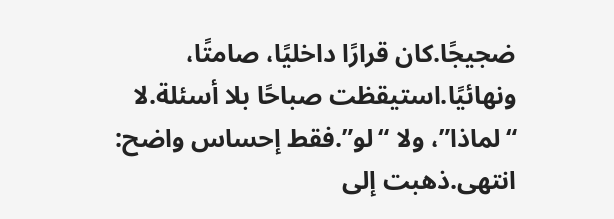ضجيجًا.كان قرارًا داخليًا، صامتًا، ونهائيًا.استيقظت صباحًا بلا أسئلة.لا “لماذا”، ولا “لو”.فقط إحساس واضح: انتهى.ذهبت إلى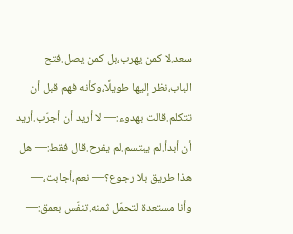سعد.لا كمن يهرب،بل كمن يصل.فتح الباب،نظر إليها طويلًا،وكأنه فهم قبل أن تتكلم.قالت بهدوء:— لا أريد أن أجرّب.أريد أن أبدأ.لم يبتسم.لم يفرح.قال فقط:— هل هذا طريق بلا رجوع؟— نعم،أجابت،— وأنا مستعدة لتحمّل ثمنه.تنفّس بعمق:—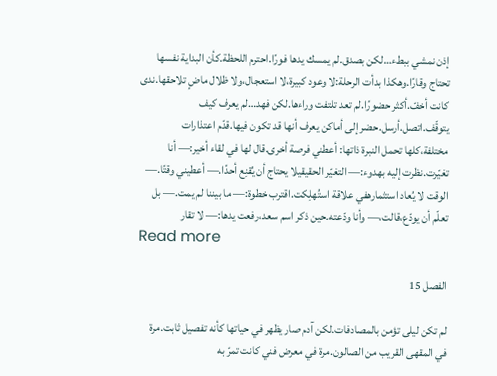إذن نمشي ببطء…لكن بصدق.لم يمسك يدها فورًا.احترم اللحظة.كأن البداية نفسها تحتاج وقارًا.وهكذا بدأت الرحلة:لا وعود كبيرة،لا استعجال،ولا ظلال ماضٍ تلاحقها.ندى كانت أخفّ.أكثر حضورًا.لم تعد تلتفت وراءها.لكن فهد…لم يعرف كيف يتوقّف.اتصل.أرسل.حضر إلى أماكن يعرف أنها قد تكون فيها.قدّم اعتذارات مختلفة،كلها تحمل النبرة ذاتها: أعطني فرصة أخرى.قال لها في لقاء أخير:— أنا تغيّرت.نظرت إليه بهدوء:— التغيّر الحقيقيلا يحتاج أن يُقنِع أحدًا.— أعطيني وقتًا.— الوقت لا يُعاد استثمارهفي علاقة استُهلِكت.اقترب خطوة:— ما بيننا لم يمت.— بل تعلّم أن يودّع،قالت،— وأنا ودّعته.حين ذكر اسم سعد،رفعت يدها:— لا تقار
Read more

الفصل 15

لم تكن ليلى تؤمن بالمصادفات.لكن آدم صار يظهر في حياتها كأنه تفصيل ثابت.مرة في المقهى القريب من الصالون.مرة في معرض فني كانت تمرّ به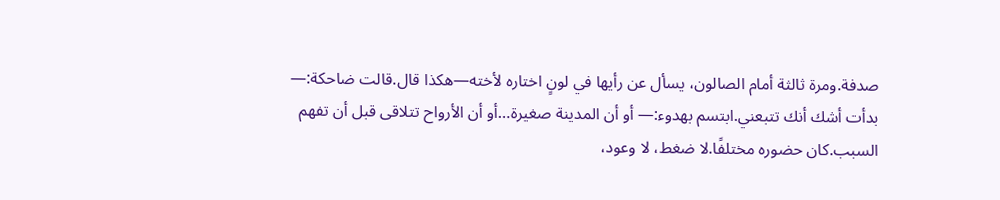صدفة.ومرة ثالثة أمام الصالون، يسأل عن رأيها في لونٍ اختاره لأخته—هكذا قال.قالت ضاحكة:— بدأت أشك أنك تتبعني.ابتسم بهدوء:— أو أن المدينة صغيرة…أو أن الأرواح تتلاقى قبل أن تفهم السبب.كان حضوره مختلفًا.لا ضغط، لا وعود،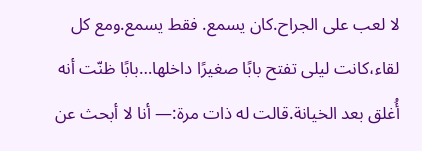لا لعب على الجراح.كان يسمع. فقط يسمع.ومع كل لقاء،كانت ليلى تفتح بابًا صغيرًا داخلها…بابًا ظنّت أنه أُغلق بعد الخيانة.قالت له ذات مرة:— أنا لا أبحث عن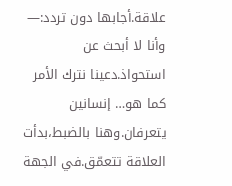علاقة.أجابها دون تردد:— وأنا لا أبحث عن استحواذ.دعينا نترك الأمر كما هو… إنسانين يتعرفان.وهنا بالضبط،بدأت العلاقة تتعمّق.في الجهة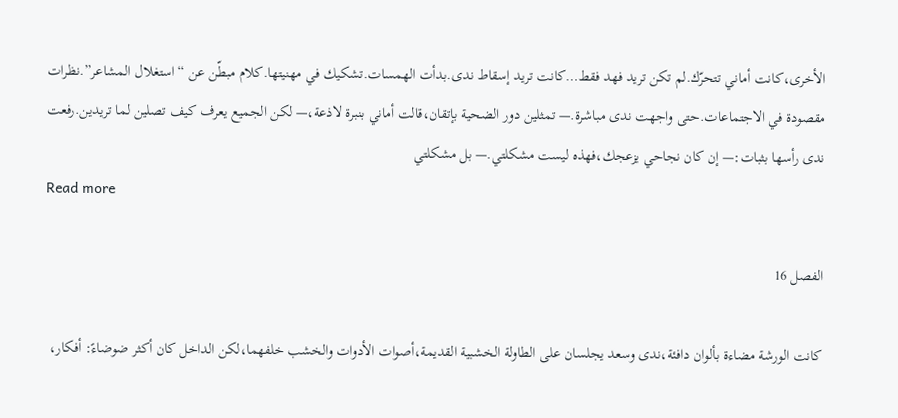الأخرى،كانت أماني تتحرّك.لم تكن تريد فهد فقط…كانت تريد إسقاط ندى.بدأت الهمسات.تشكيك في مهنيتها.كلام مبطّن عن “استغلال المشاعر”.نظرات مقصودة في الاجتماعات.حتى واجهت ندى مباشرة.— تمثلين دور الضحية بإتقان،قالت أماني بنبرة لاذعة،— لكن الجميع يعرف كيف تصلين لما تريدين.رفعت ندى رأسها بثبات:— إن كان نجاحي يزعجك،فهذه ليست مشكلتي.— بل مشكلتي
Read more

الفصل 16

كانت الورشة مضاءة بألوان دافئة،ندى وسعد يجلسان على الطاولة الخشبية القديمة،أصوات الأدوات والخشب خلفهما،لكن الداخل كان أكثر ضوضاءً: أفكار،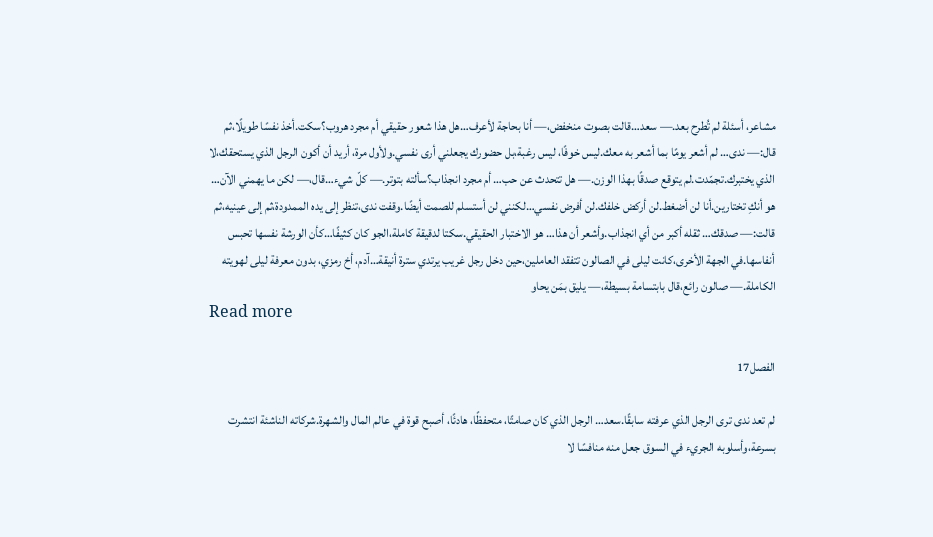مشاعر، أسئلة لم تُطرح بعد.— سعد…قالت بصوت منخفض،— أنا بحاجة لأعرف…هل هذا شعور حقيقي أم مجرد هروب؟سكت.أخذ نفسًا طويلًا،ثم قال:— ندى… لم أشعر يومًا بما أشعر به معك.ليس خوفًا، ليس رغبة،بل حضورك يجعلني أرى نفسي.ولأول مرة، أريد أن أكون الرجل الذي يستحقك،لا الذي يختبرك.تجمّدت.لم يتوقع صدقًا بهذا الوزن.— هل تتحدث عن حب… أم مجرد انجذاب؟سألته بتوتر.— كلّ شيء…قال،— لكن ما يهمني الآن… هو أنكِ تختارين.أنا لن أضغط.لن أركض خلفك.لن أفرض نفسي…لكنني لن أستسلم للصمت أيضًا.وقفت ندى،تنظر إلى يده الممدودة،ثم إلى عينيه،ثم قالت:— صدقك… ثقله أكبر من أي انجذاب.وأشعر أن هذا… هو الاختبار الحقيقي.سكتا لدقيقة كاملة،الجو كان كثيفًا…كأن الورشة نفسها تحبس أنفاسها.في الجهة الأخرى،كانت ليلى في الصالون تتفقد العاملين،حين دخل رجل غريب يرتدي سترة أنيقة…آدم، أخ رمزي، بدون معرفة ليلى لهويته الكاملة.— صالون رائع،قال بابتسامة بسيطة،— يليق بمَن يحاو
Read more

الفصل17

لم تعد ندى ترى الرجل الذي عرفته سابقًا.سعد… الرجل الذي كان صامتًا، متحفظًا، هادئًا، أصبح قوة في عالم المال والشهرة.شركاته الناشئة انتشرت بسرعة،وأسلوبه الجريء في السوق جعل منه منافسًا لا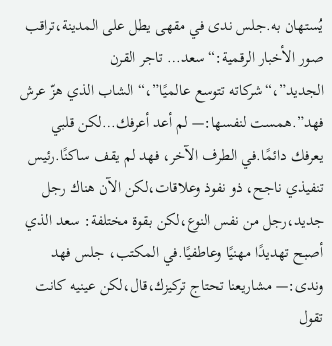يُستهان به.جلس ندى في مقهى يطل على المدينة،تراقب صور الأخبار الرقمية:“سعد… تاجر القرن الجديد”،“شركاته تتوسع عالميًا”،“الشاب الذي هزّ عرش فهد”.همست لنفسها:— لم أعد أعرفك…لكن قلبي يعرفك دائمًا.في الطرف الآخر، فهد لم يقف ساكنًا.رئيس تنفيذي ناجح، ذو نفوذ وعلاقات،لكن الآن هناك رجل جديد،رجل من نفس النوع،لكن بقوة مختلفة: سعد الذي أصبح تهديدًا مهنيًا وعاطفيًا.في المكتب، جلس فهد وندى:— مشاريعنا تحتاج تركيزك،قال،لكن عينيه كانت تقول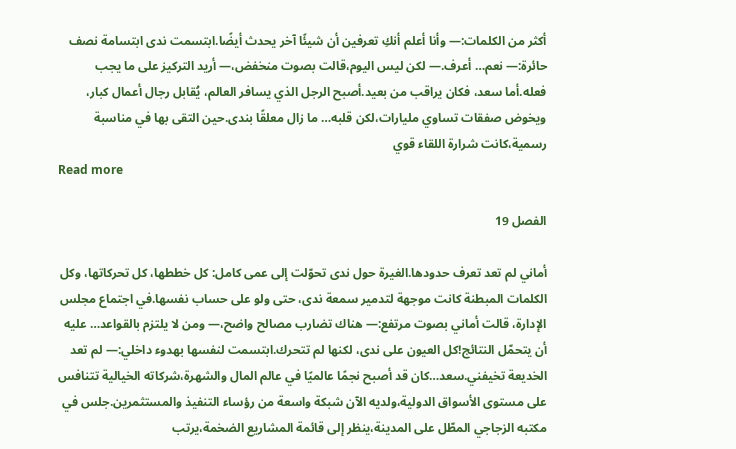أكثر من الكلمات:— وأنا أعلم أنكِ تعرفين أن شيئًا آخر يحدث أيضًا.ابتسمت ندى ابتسامة نصف حائرة:— نعم… أعرف.— لكن ليس اليوم،قالت بصوت منخفض،— أريد التركيز على ما يجب فعله.أما سعد، فكان يراقب من بعيد.أصبح الرجل الذي يسافر العالم، يُقابل رجال أعمال كبار، ويخوض صفقات تساوي مليارات،لكن قلبه… ما زال معلقًا بندى.حين التقى بها في مناسبة رسمية،كانت شرارة اللقاء قوي
Read more

الفصل 19

أماني لم تعد تعرف حدودها.الغيرة حول ندى تحوّلت إلى عمى كامل: كل خططها، كل تحركاتها، وكل الكلمات المبطنة كانت موجهة لتدمير سمعة ندى، حتى ولو على حساب نفسها.في اجتماع مجلس الإدارة، قالت أماني بصوت مرتفع:— هناك تضارب مصالح واضح،— ومن لا يلتزم بالقواعد… عليه أن يتحمّل النتائج!كل العيون على ندى، لكنها لم تتحرك.ابتسمت لنفسها بهدوء داخلي:— لم تعد الخديعة تخيفني.سعد…كان قد أصبح نجمًا عالميًا في عالم المال والشهرة،شركاته الخيالية تتنافس على مستوى الأسواق الدولية،ولديه الآن شبكة واسعة من رؤساء التنفيذ والمستثمرين.جلس في مكتبه الزجاجي المطّل على المدينة،ينظر إلى قائمة المشاريع الضخمة،يرتب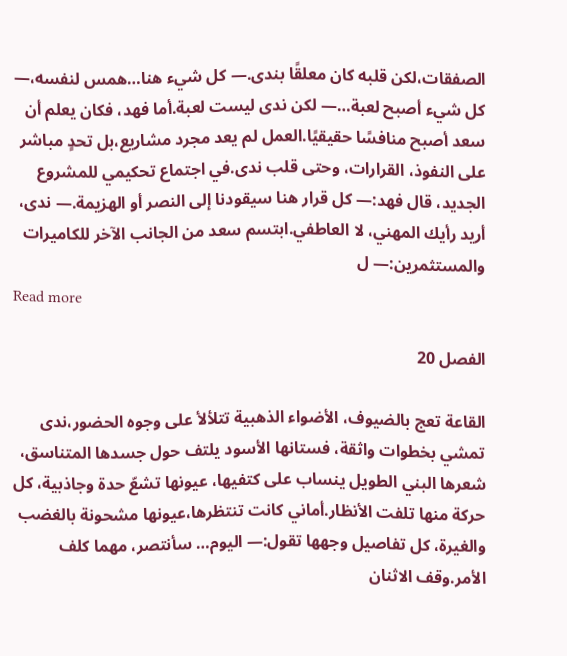الصفقات،لكن قلبه كان معلقًا بندى.— كل شيء هنا…همس لنفسه،— كل شيء أصبح لعبة…— لكن ندى ليست لعبة.أما فهد، فكان يعلم أن سعد أصبح منافسًا حقيقيًا.العمل لم يعد مجرد مشاريع،بل تحدٍ مباشر على النفوذ، القرارات، وحتى قلب ندى.في اجتماع تحكيمي للمشروع الجديد، قال فهد:— كل قرار هنا سيقودنا إلى النصر أو الهزيمة.— ندى، أريد رأيك المهني، لا العاطفي.ابتسم سعد من الجانب الآخر للكاميرات والمستثمرين:— ل
Read more

الفصل 20

القاعة تعج بالضيوف، الأضواء الذهبية تتلألأ على وجوه الحضور،ندى تمشي بخطوات واثقة، فستانها الأسود يلتف حول جسدها المتناسق، شعرها البني الطويل ينساب على كتفيها، عيونها تشعّ حدة وجاذبية، كل حركة منها تلفت الأنظار.أماني كانت تنتظرها،عيونها مشحونة بالغضب والغيرة، كل تفاصيل وجهها تقول:— اليوم… سأنتصر، مهما كلف الأمر.وقف الاثنان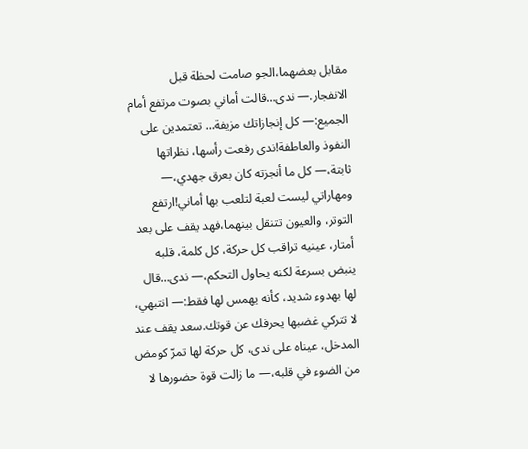مقابل بعضهما،الجو صامت لحظة قبل الانفجار.— ندى…قالت أماني بصوت مرتفع أمام الجميع:— كل إنجازاتك مزيفة… تعتمدين على النفوذ والعاطفة!ندى رفعت رأسها، نظراتها ثابتة،— كل ما أنجزته كان بعرق جهدي،— ومهاراتي ليست لعبة لتلعب بها أماني!ارتفع التوتر، والعيون تتنقل بينهما،فهد يقف على بعد أمتار، عينيه تراقب كل حركة، كل كلمة، قلبه ينبض بسرعة لكنه يحاول التحكم،— ندى…قال لها بهدوء شديد، كأنه يهمس لها فقط:— انتبهي، لا تتركي غضبها يحرفك عن قوتك.سعد يقف عند المدخل، عيناه على ندى، كل حركة لها تمرّ كومض من الضوء في قلبه،— ما زالت قوة حضورها لا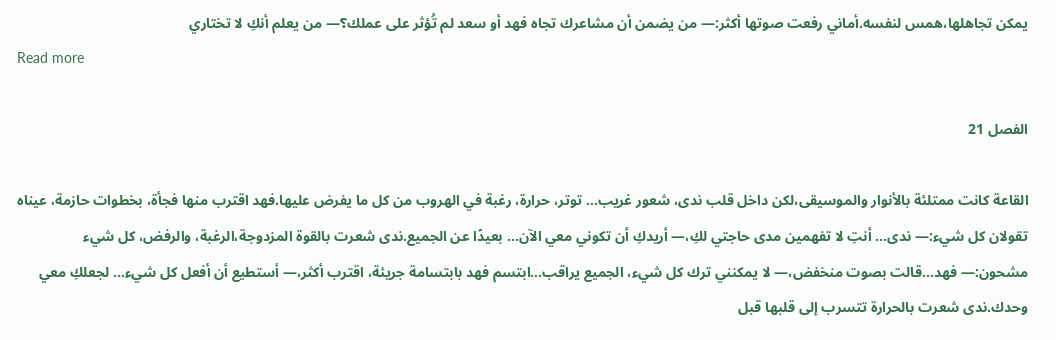يمكن تجاهلها،همس لنفسه.أماني رفعت صوتها أكثر:— من يضمن أن مشاعرك تجاه فهد أو سعد لم تُؤثر على عملك؟— من يعلم أنكِ لا تختاري
Read more

الفصل 21

القاعة كانت ممتلئة بالأنوار والموسيقى،لكن داخل قلب ندى، شعور غريب… توتر، حرارة، رغبة في الهروب من كل ما يفرض عليها.فهد اقترب منها فجأة، بخطوات حازمة، عيناه تقولان كل شيء:— ندى… أنتِ لا تفهمين مدى حاجتي لكِ،— أريدكِ أن تكوني معي الآن… بعيدًا عن الجميع.ندى شعرت بالقوة المزدوجة،الرغبة، والرفض، كل شيء مشحون:— فهد…قالت بصوت منخفض،— لا يمكنني ترك كل شيء، الجميع يراقب…ابتسم فهد بابتسامة جريئة، اقترب أكثر،— أستطيع أن أفعل كل شيء… لجعلكِ معي وحدك.ندى شعرت بالحرارة تتسرب إلى قلبها قبل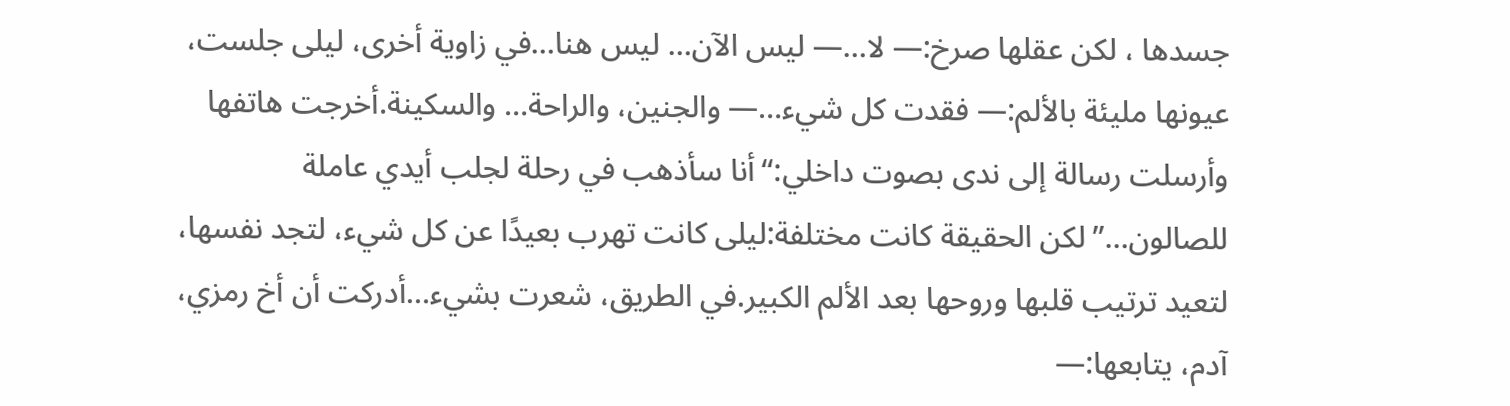جسدها ، لكن عقلها صرخ:— لا…— ليس الآن… ليس هنا…في زاوية أخرى، ليلى جلست، عيونها مليئة بالألم:— فقدت كل شيء…— والجنين، والراحة… والسكينة.أخرجت هاتفها وأرسلت رسالة إلى ندى بصوت داخلي:“أنا سأذهب في رحلة لجلب أيدي عاملة للصالون…”لكن الحقيقة كانت مختلفة:ليلى كانت تهرب بعيدًا عن كل شيء، لتجد نفسها، لتعيد ترتيب قلبها وروحها بعد الألم الكبير.في الطريق، شعرت بشيء…أدركت أن أخ رمزي، آدم، يتابعها:—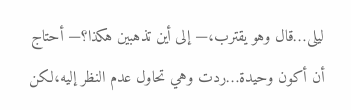ليلى…قال وهو يقترب،— إلى أين تذهبين هكذا؟— أحتاج أن أكون وحيدة…ردت وهي تحاول عدم النظر إليه،لكن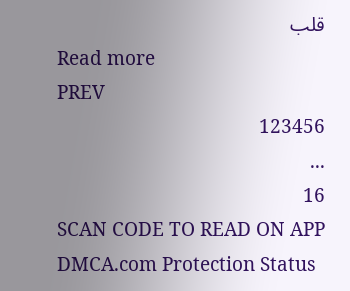قلب
Read more
PREV
123456
...
16
SCAN CODE TO READ ON APP
DMCA.com Protection Status